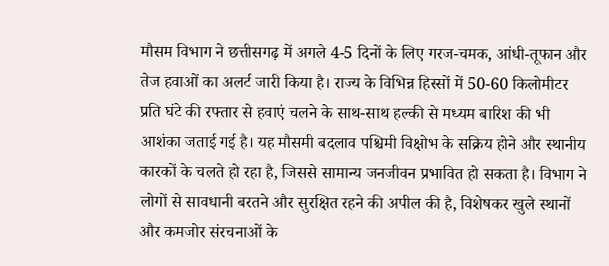मौसम विभाग ने छत्तीसगढ़ में अगले 4-5 दिनों के लिए गरज-चमक, आंधी-तूफान और तेज हवाओं का अलर्ट जारी किया है। राज्य के विभिन्न हिस्सों में 50-60 किलोमीटर प्रति घंटे की रफ्तार से हवाएं चलने के साथ-साथ हल्की से मध्यम बारिश की भी आशंका जताई गई है। यह मौसमी बदलाव पश्चिमी विक्षोभ के सक्रिय होने और स्थानीय कारकों के चलते हो रहा है, जिससे सामान्य जनजीवन प्रभावित हो सकता है। विभाग ने लोगों से सावधानी बरतने और सुरक्षित रहने की अपील की है, विशेषकर खुले स्थानों और कमजोर संरचनाओं के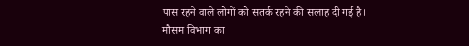पास रहने वाले लोगों को सतर्क रहने की सलाह दी गई है।
मौसम विभाग का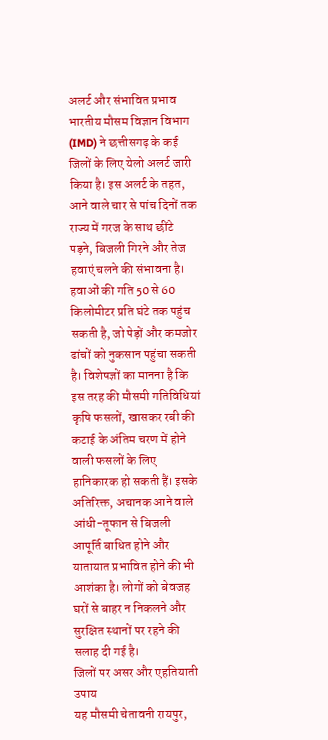अलर्ट और संभावित प्रभाव
भारतीय मौसम विज्ञान विभाग (IMD) ने छत्तीसगढ़ के कई जिलों के लिए येलो अलर्ट जारी किया है। इस अलर्ट के तहत, आने वाले चार से पांच दिनों तक राज्य में गरज के साथ छींटे पड़ने, बिजली गिरने और तेज हवाएं चलने की संभावना है। हवाओं की गति 50 से 60 किलोमीटर प्रति घंटे तक पहुंच सकती है, जो पेड़ों और कमजोर ढांचों को नुकसान पहुंचा सकती है। विशेषज्ञों का मानना है कि इस तरह की मौसमी गतिविधियां कृषि फसलों, खासकर रबी की कटाई के अंतिम चरण में होने वाली फसलों के लिए हानिकारक हो सकती हैं। इसके अतिरिक्त, अचानक आने वाले आंधी-तूफान से बिजली आपूर्ति बाधित होने और यातायात प्रभावित होने की भी आशंका है। लोगों को बेवजह घरों से बाहर न निकलने और सुरक्षित स्थानों पर रहने की सलाह दी गई है।
जिलों पर असर और एहतियाती उपाय
यह मौसमी चेतावनी रायपुर,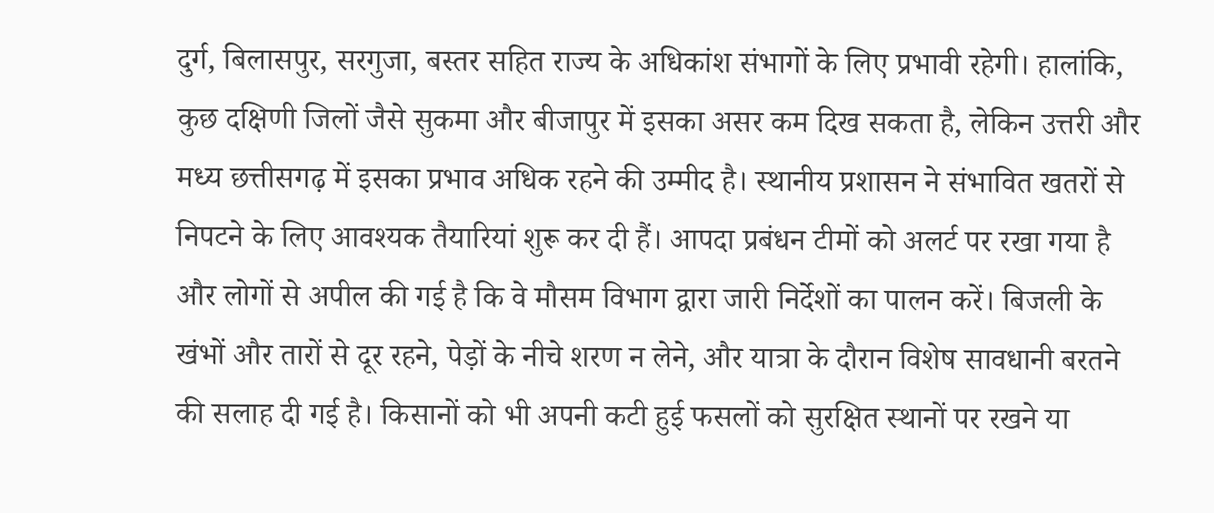दुर्ग, बिलासपुर, सरगुजा, बस्तर सहित राज्य के अधिकांश संभागों के लिए प्रभावी रहेगी। हालांकि, कुछ दक्षिणी जिलों जैसे सुकमा और बीजापुर में इसका असर कम दिख सकता है, लेकिन उत्तरी और मध्य छत्तीसगढ़ में इसका प्रभाव अधिक रहने की उम्मीद है। स्थानीय प्रशासन ने संभावित खतरों से निपटने के लिए आवश्यक तैयारियां शुरू कर दी हैं। आपदा प्रबंधन टीमों को अलर्ट पर रखा गया है और लोगों से अपील की गई है कि वे मौसम विभाग द्वारा जारी निर्देशों का पालन करें। बिजली के खंभों और तारों से दूर रहने, पेड़ों के नीचे शरण न लेने, और यात्रा के दौरान विशेष सावधानी बरतने की सलाह दी गई है। किसानों को भी अपनी कटी हुई फसलों को सुरक्षित स्थानों पर रखने या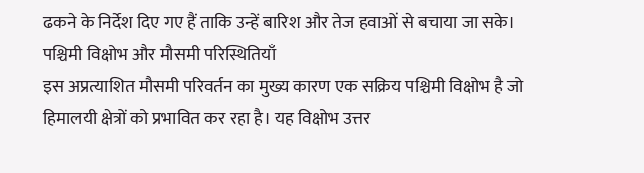ढकने के निर्देश दिए गए हैं ताकि उन्हें बारिश और तेज हवाओं से बचाया जा सके।
पश्चिमी विक्षोभ और मौसमी परिस्थितियाँ
इस अप्रत्याशित मौसमी परिवर्तन का मुख्य कारण एक सक्रिय पश्चिमी विक्षोभ है जो हिमालयी क्षेत्रों को प्रभावित कर रहा है। यह विक्षोभ उत्तर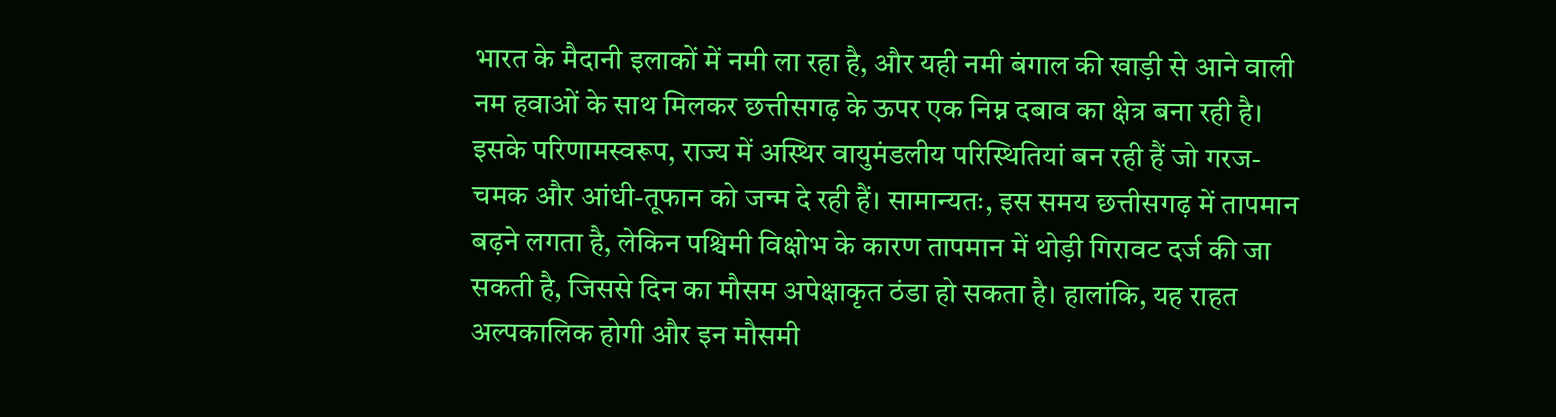भारत के मैदानी इलाकों में नमी ला रहा है, और यही नमी बंगाल की खाड़ी से आने वाली नम हवाओं के साथ मिलकर छत्तीसगढ़ के ऊपर एक निम्न दबाव का क्षेत्र बना रही है। इसके परिणामस्वरूप, राज्य में अस्थिर वायुमंडलीय परिस्थितियां बन रही हैं जो गरज-चमक और आंधी-तूफान को जन्म दे रही हैं। सामान्यतः, इस समय छत्तीसगढ़ में तापमान बढ़ने लगता है, लेकिन पश्चिमी विक्षोभ के कारण तापमान में थोड़ी गिरावट दर्ज की जा सकती है, जिससे दिन का मौसम अपेक्षाकृत ठंडा हो सकता है। हालांकि, यह राहत अल्पकालिक होगी और इन मौसमी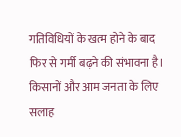गतिविधियों के खत्म होने के बाद फिर से गर्मी बढ़ने की संभावना है।
किसानों और आम जनता के लिए सलाह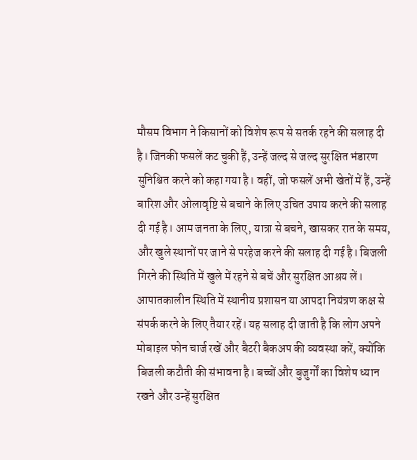मौसम विभाग ने किसानों को विशेष रूप से सतर्क रहने की सलाह दी है। जिनकी फसलें कट चुकी हैं, उन्हें जल्द से जल्द सुरक्षित भंडारण सुनिश्चित करने को कहा गया है। वहीं, जो फसलें अभी खेतों में हैं, उन्हें बारिश और ओलावृष्टि से बचाने के लिए उचित उपाय करने की सलाह दी गई है। आम जनता के लिए, यात्रा से बचने, खासकर रात के समय, और खुले स्थानों पर जाने से परहेज करने की सलाह दी गई है। बिजली गिरने की स्थिति में खुले में रहने से बचें और सुरक्षित आश्रय लें। आपातकालीन स्थिति में स्थानीय प्रशासन या आपदा नियंत्रण कक्ष से संपर्क करने के लिए तैयार रहें। यह सलाह दी जाती है कि लोग अपने मोबाइल फोन चार्ज रखें और बैटरी बैकअप की व्यवस्था करें, क्योंकि बिजली कटौती की संभावना है। बच्चों और बुजुर्गों का विशेष ध्यान रखने और उन्हें सुरक्षित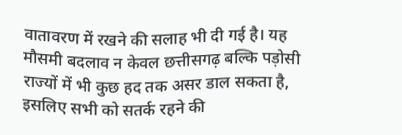वातावरण में रखने की सलाह भी दी गई है। यह मौसमी बदलाव न केवल छत्तीसगढ़ बल्कि पड़ोसी राज्यों में भी कुछ हद तक असर डाल सकता है, इसलिए सभी को सतर्क रहने की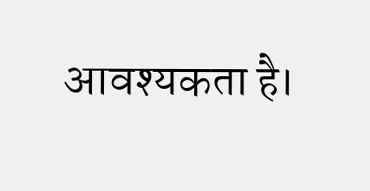आवश्यकता है।